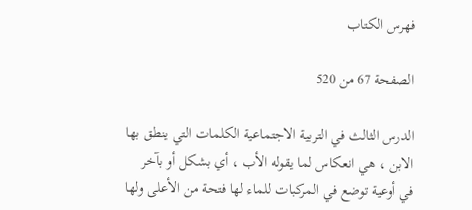فهرس الكتاب

الصفحة 67 من 520

الدرس الثالث في التربية الاجتماعية الكلمات التي ينطق بها الابن ، هي انعكاس لما يقوله الأب ، أي بشكل أو بآخر في أوعية توضع في المركبات للماء لها فتحة من الأعلى ولها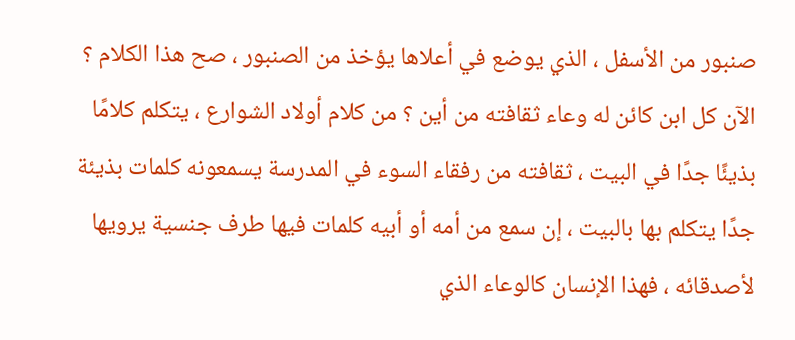صنبور من الأسفل ، الذي يوضع في أعلاها يؤخذ من الصنبور ، صح هذا الكلام ؟ الآن كل ابن كائن له وعاء ثقافته من أين ؟ من كلام أولاد الشوارع ، يتكلم كلامًا بذيئًا جدًا في البيت ، ثقافته من رفقاء السوء في المدرسة يسمعونه كلمات بذيئة جدًا يتكلم بها بالبيت ، إن سمع من أمه أو أبيه كلمات فيها طرف جنسية يرويها لأصدقائه ، فهذا الإنسان كالوعاء الذي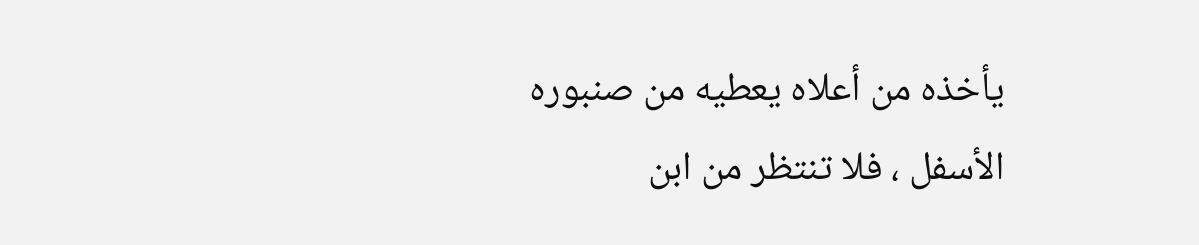يأخذه من أعلاه يعطيه من صنبوره الأسفل ، فلا تنتظر من ابن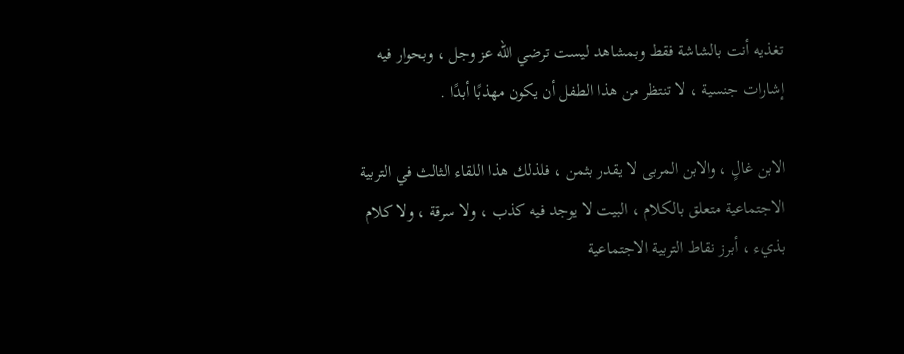تغذيه أنت بالشاشة فقط وبمشاهد ليست ترضي الله عز وجل ، وبحوار فيه إشارات جنسية ، لا تنتظر من هذا الطفل أن يكون مهذبًا أبدًا .

الابن غالٍ ، والابن المربى لا يقدر بثمن ، فلذلك هذا اللقاء الثالث في التربية الاجتماعية متعلق بالكلام ، البيت لا يوجد فيه كذب ، ولا سرقة ، ولا كلام بذيء ، أبرز نقاط التربية الاجتماعية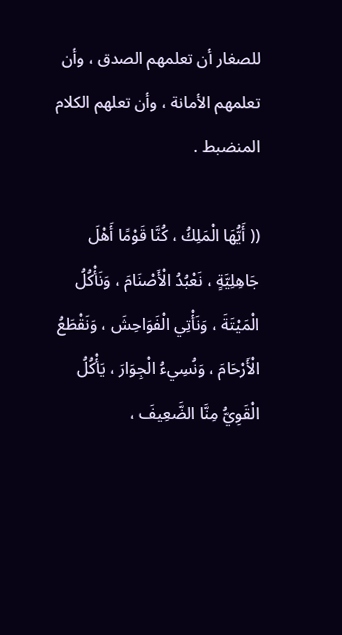للصغار أن تعلمهم الصدق ، وأن تعلمهم الأمانة ، وأن تعلهم الكلام المنضبط .

(( أَيُّهَا الْمَلِكُ ، كُنَّا قَوْمًا أَهْلَ جَاهِلِيَّةٍ ، نَعْبُدُ الْأَصْنَامَ ، وَنَأْكُلُ الْمَيْتَةَ ، وَنَأْتِي الْفَوَاحِشَ ، وَنَقْطَعُ الْأَرْحَامَ ، وَنُسِيءُ الْجِوَارَ ، يَأْكُلُ الْقَوِيُّ مِنَّا الضَّعِيفَ ،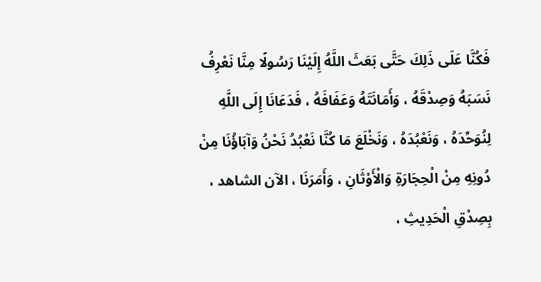فَكُنَّا عَلَى ذَلِكَ حَتَّى بَعَثَ اللَّهُ إِلَيْنَا رَسُولًا مِنَّا نَعْرِفُ نَسَبَهُ وَصِدْقَهُ ، وَأَمَانَتَهُ وَعَفَافَهُ ، فَدَعَانَا إِلَى اللَّهِ لِنُوَحِّدَهُ ، وَنَعْبُدَهُ ، وَنَخْلَعَ مَا كُنَّا نَعْبُدُ نَحْنُ وَآبَاؤُنَا مِنْ دُونِهِ مِنْ الْحِجَارَةِ وَالْأَوْثَانِ ، وَأَمَرَنَا ، الآن الشاهد ، بِصِدْقِ الْحَدِيثِ ،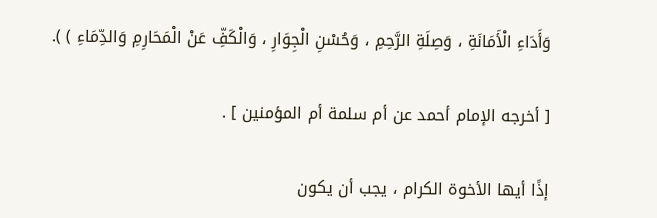وَأَدَاءِ الْأَمَانَةِ ، وَصِلَةِ الرَّحِمِ ، وَحُسْنِ الْجِوَارِ ، وَالْكَفِّ عَنْ الْمَحَارِمِ وَالدِّمَاءِ ) ).

[ أخرجه الإمام أحمد عن أم سلمة أم المؤمنين ] .

إذًا أيها الأخوة الكرام ، يجب أن يكون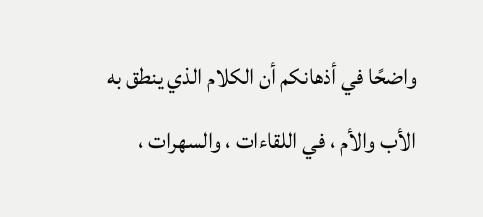واضحًا في أذهانكم أن الكلام الذي ينطق به الأب والأم ، في اللقاءات ، والسهرات ،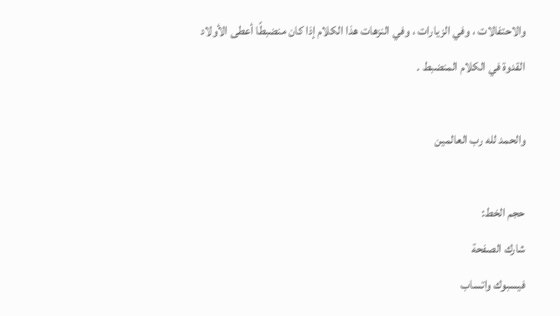والاحتفالات ، وفي الزيارات ، وفي النزهات هذا الكلام إذا كان منضبطًا أعطى الأولاد القدوة في الكلام المنضبط .

والحمد لله رب العالمين

حجم الخط:
شارك الصفحة
فيسبوك واتساب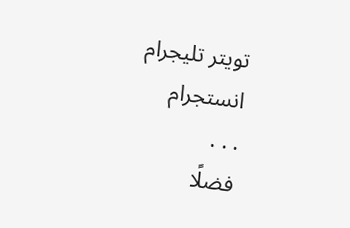تويتر تليجرام انستجرام
. . .
فضلًا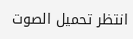انتظر تحميل الصوت